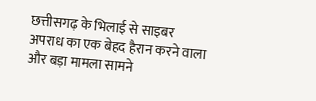छत्तीसगढ़ के भिलाई से साइबर अपराध का एक बेहद हैरान करने वाला और बड़ा मामला सामने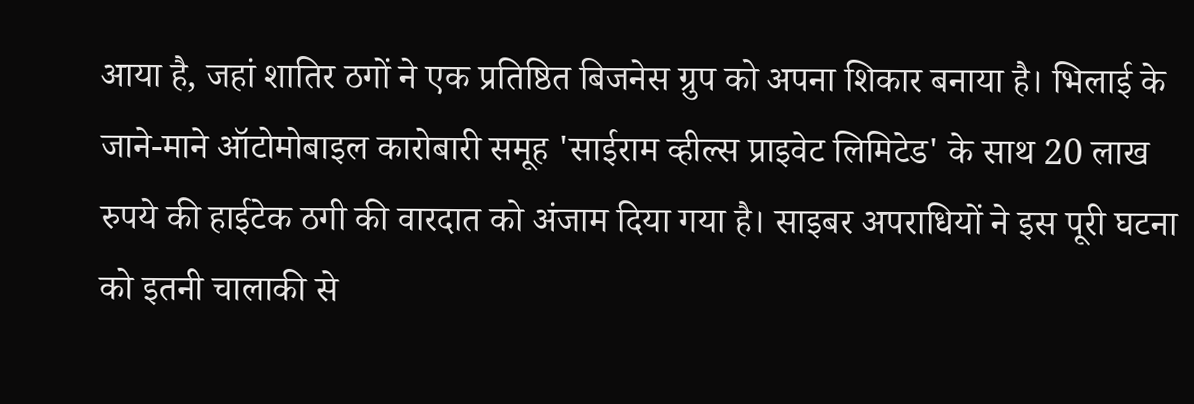आया है, जहां शातिर ठगों ने एक प्रतिष्ठित बिजनेस ग्रुप को अपना शिकार बनाया है। भिलाई के जाने-माने ऑटोमोबाइल कारोबारी समूह 'साईराम व्हील्स प्राइवेट लिमिटेड' के साथ 20 लाख रुपये की हाईटेक ठगी की वारदात को अंजाम दिया गया है। साइबर अपराधियों ने इस पूरी घटना को इतनी चालाकी से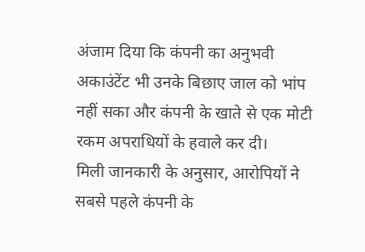अंजाम दिया कि कंपनी का अनुभवी अकाउंटेंट भी उनके बिछाए जाल को भांप नहीं सका और कंपनी के खाते से एक मोटी रकम अपराधियों के हवाले कर दी।
मिली जानकारी के अनुसार, आरोपियों ने सबसे पहले कंपनी के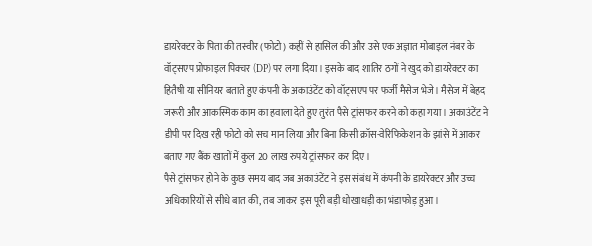डायरेक्टर के पिता की तस्वीर (फोटो) कहीं से हासिल की और उसे एक अज्ञात मोबाइल नंबर के वॉट्सएप प्रोफाइल पिक्चर (DP) पर लगा दिया। इसके बाद शातिर ठगों ने खुद को डायरेक्टर का हितैषी या सीनियर बताते हुए कंपनी के अकाउंटेंट को वॉट्सएप पर फर्जी मैसेज भेजे। मैसेज में बेहद जरूरी और आकस्मिक काम का हवाला देते हुए तुरंत पैसे ट्रांसफर करने को कहा गया। अकाउंटेंट ने डीपी पर दिख रही फोटो को सच मान लिया और बिना किसी क्रॉस-वेरिफिकेशन के झांसे में आकर बताए गए बैंक खातों में कुल 20 लाख रुपये ट्रांसफर कर दिए।
पैसे ट्रांसफर होने के कुछ समय बाद जब अकाउंटेंट ने इस संबंध में कंपनी के डायरेक्टर और उच्च अधिकारियों से सीधे बात की, तब जाकर इस पूरी बड़ी धोखाधड़ी का भंडाफोड़ हुआ।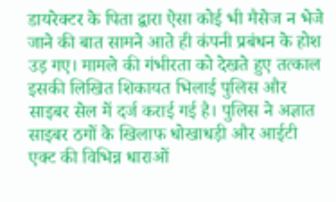डायरेक्टर के पिता द्वारा ऐसा कोई भी मैसेज न भेजे जाने की बात सामने आते ही कंपनी प्रबंधन के होश उड़ गए। मामले की गंभीरता को देखते हुए तत्काल इसकी लिखित शिकायत भिलाई पुलिस और साइबर सेल में दर्ज कराई गई है। पुलिस ने अज्ञात साइबर ठगों के खिलाफ धोखाधड़ी और आईटी एक्ट की विभिन्न धाराओं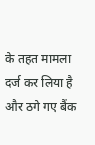के तहत मामला दर्ज कर लिया है और ठगे गए बैंक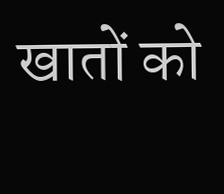खातों को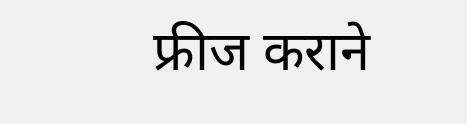फ्रीज कराने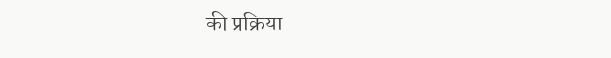की प्रक्रिया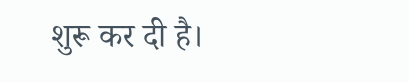शुरू कर दी है।